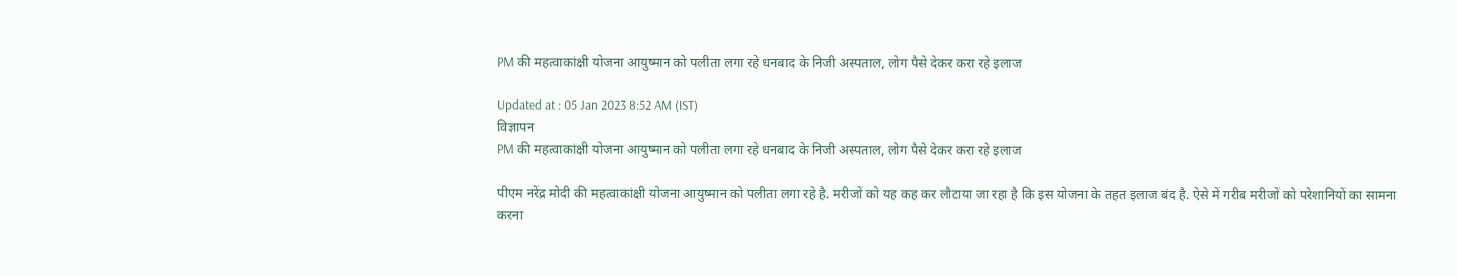PM की महत्वाकांक्षी योजना आयुष्मान को पलीता लगा रहे धनबाद के निजी अस्पताल, लोग पैसे देकर करा रहे इलाज

Updated at : 05 Jan 2023 8:52 AM (IST)
विज्ञापन
PM की महत्वाकांक्षी योजना आयुष्मान को पलीता लगा रहे धनबाद के निजी अस्पताल, लोग पैसे देकर करा रहे इलाज

पीएम नरेंद्र मोदी की महत्वाकांक्षी योजना आयुष्मान को पलीता लगा रहे है. मरीजों को यह कह कर लौटाया जा रहा है कि इस योजना के तहत इलाज बंद है. ऐसे में गरीब मरीजों को परेशानियों का सामना करना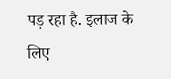पड़ रहा है. इलाज के लिए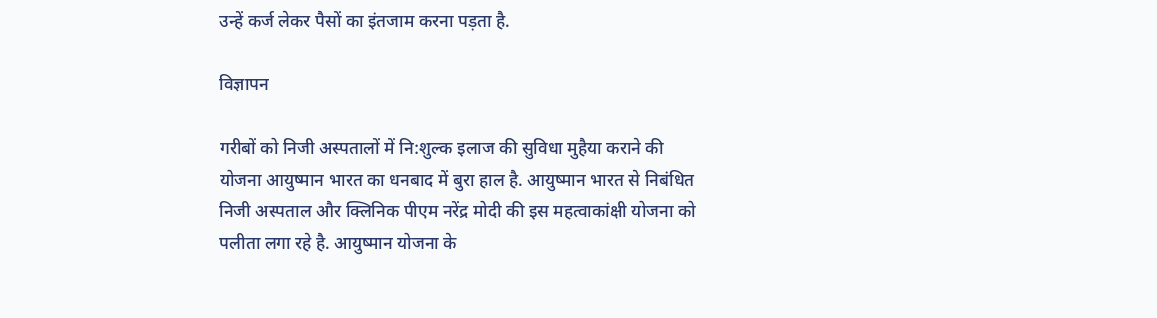उन्हें कर्ज लेकर पैसों का इंतजाम करना पड़ता है.

विज्ञापन

गरीबों को निजी अस्पतालों में नि:शुल्क इलाज की सुविधा मुहैया कराने की योजना आयुष्मान भारत का धनबाद में बुरा हाल है. आयुष्मान भारत से निबंधित निजी अस्पताल और क्लिनिक पीएम नरेंद्र मोदी की इस महत्वाकांक्षी योजना को पलीता लगा रहे है. आयुष्मान योजना के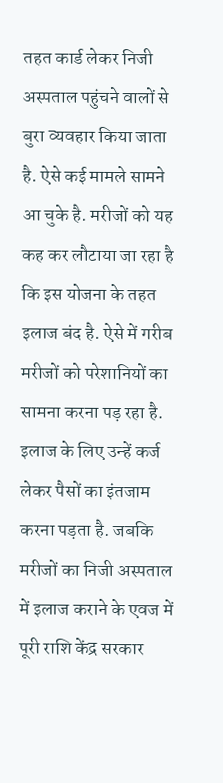तहत कार्ड लेकर निजी अस्पताल पहुंचने वालों से बुरा व्यवहार किया जाता है. ऐसे कई मामले सामने आ चुके है. मरीजों को यह कह कर लौटाया जा रहा है कि इस योजना के तहत इलाज बंद है. ऐसे में गरीब मरीजों को परेशानियों का सामना करना पड़ रहा है. इलाज के लिए उन्हें कर्ज लेकर पैसों का इंतजाम करना पड़ता है. जबकि मरीजों का निजी अस्पताल में इलाज कराने के एवज में पूरी राशि केंद्र सरकार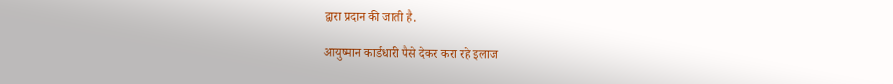द्वारा प्रदान की जाती है.

आयुष्मान कार्डधारी पैसे देकर करा रहे इलाज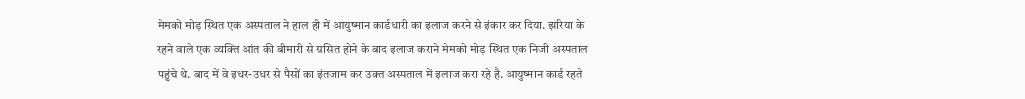मेमको मोड़ स्थित एक अस्पताल ने हाल ही में आयुष्मान कार्डधारी का इलाज करने से इंकार कर दिया. झरिया के रहने वाले एक व्यक्ति आंत की बीमारी से ग्रसित होने के बाद इलाज कराने मेमको मोड़ स्थित एक निजी अस्पताल पहुंचे थे. बाद में वे इधर-उधर से पैसों का इंतजाम कर उक्त अस्पताल में इलाज करा रहे है. आयुष्मान कार्ड रहते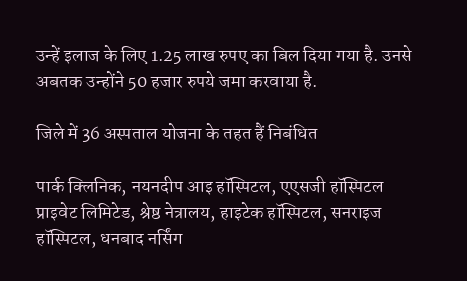उन्हें इलाज के लिए 1.25 लाख रुपए का बिल दिया गया है. उनसे अबतक उन्होंने 50 हजार रुपये जमा करवाया है.

जिले में 36 अस्पताल योजना के तहत हैं निबंधित

पार्क क्लिनिक, नयनदीप आइ हॉस्पिटल, एएसजी हॉस्पिटल प्राइवेट लिमिटेड, श्रेष्ठ नेत्रालय, हाइटेक हॉस्पिटल, सनराइज हॉस्पिटल, धनबाद नर्सिंग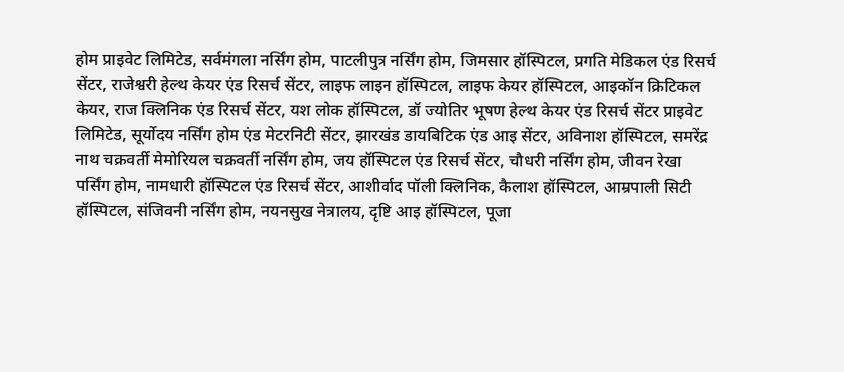होम प्राइवेट लिमिटेड, सर्वमंगला नर्सिंग होम, पाटलीपुत्र नर्सिंग होम, जिमसार हॉस्पिटल, प्रगति मेडिकल एंड रिसर्च सेंटर, राजेश्वरी हेल्थ केयर एंड रिसर्च सेंटर, लाइफ लाइन हॉस्पिटल, लाइफ केयर हॉस्पिटल, आइकॉन क्रिटिकल केयर, राज क्लिनिक एंड रिसर्च सेंटर, यश लोक हॉस्पिटल, डॉ ज्योतिर भूषण हेल्थ केयर एंड रिसर्च सेंटर प्राइवेट लिमिटेड, सूर्योदय नर्सिंग होम एंड मेटरनिटी सेंटर, झारखंड डायबिटिक एंड आइ सेंटर, अविनाश हॉस्पिटल, समरेंद्र नाथ चक्रवर्ती मेमोरियल चक्रवर्ती नर्सिंग होम, जय हॉस्पिटल एंड रिसर्च सेंटर, चौधरी नर्सिंग होम, जीवन रेखा पर्सिंग होम, नामधारी हॉस्पिटल एंड रिसर्च सेंटर, आशीर्वाद पॉली क्लिनिक, कैलाश हॉस्पिटल, आम्रपाली सिटी हॉस्पिटल, संजिवनी नर्सिंग होम, नयनसुख नेत्रालय, दृष्टि आइ हॉस्पिटल, पूजा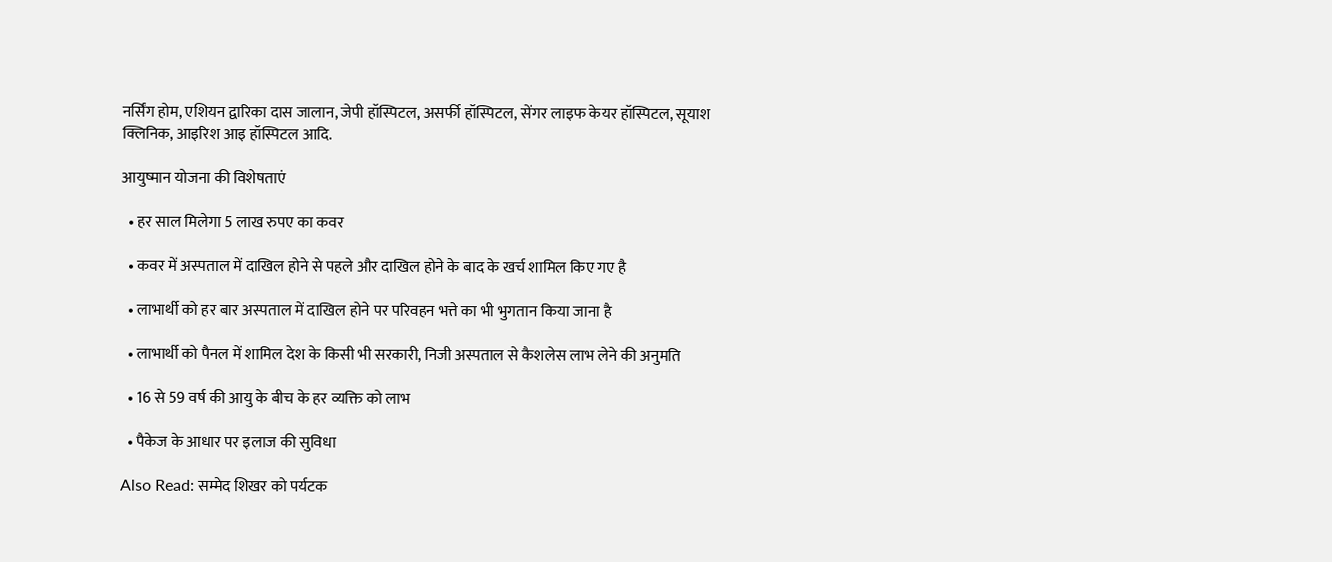नर्सिंग होम, एशियन द्वारिका दास जालान, जेपी हॉस्पिटल, असर्फी हॉस्पिटल, सेंगर लाइफ केयर हॉस्पिटल, सूयाश क्लिनिक, आइरिश आइ हॉस्पिटल आदि.

आयुष्मान योजना की विशेषताएं

  • हर साल मिलेगा 5 लाख रुपए का कवर

  • कवर में अस्पताल में दाखिल होने से पहले और दाखिल होने के बाद के खर्च शामिल किए गए है

  • लाभार्थी को हर बार अस्पताल में दाखिल होने पर परिवहन भत्ते का भी भुगतान किया जाना है

  • लाभार्थी को पैनल में शामिल देश के किसी भी सरकारी, निजी अस्पताल से कैशलेस लाभ लेने की अनुमति

  • 16 से 59 वर्ष की आयु के बीच के हर व्यक्ति को लाभ

  • पैकेज के आधार पर इलाज की सुविधा

Also Read: सम्मेद शिखर को पर्यटक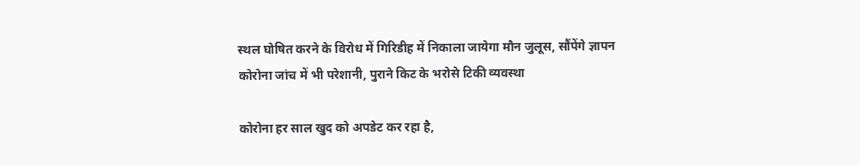स्थल घोषित करने के विरोध में गिरिडीह में निकाला जायेगा मौन जुलूस, सौंपेंगे ज्ञापन
कोरोना जांच में भी परेशानी, पुराने किट के भरोसे टिकी व्यवस्था

कोरोना हर साल खुद को अपडेट कर रहा है,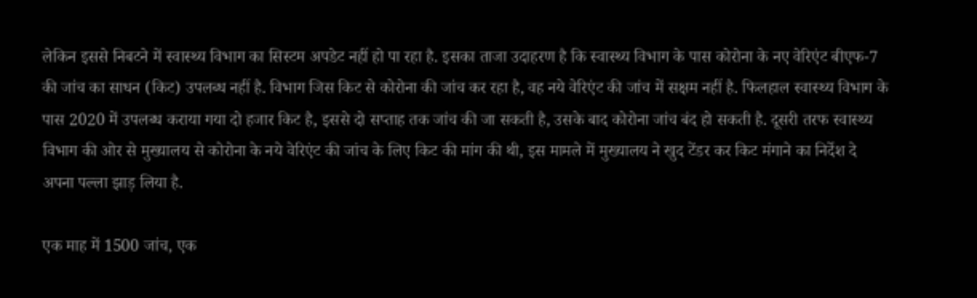लेकिन इससे निबटने में स्वास्थ्य विभाग का सिस्टम अपडेट नहीं हो पा रहा है. इसका ताजा उदाहरण है कि स्वास्थ्य विभाग के पास कोरोना के नए वेरिएंट बीएफ-7 की जांच का साधन (किट) उपलब्ध नहीं है. विभाग जिस किट से कोरोना की जांच कर रहा है, वह नये वेरिएंट की जांच में सक्षम नहीं है. फिलहाल स्वास्थ्य विभाग के पास 2020 में उपलब्ध कराया गया दो हजार किट है, इससे दो सप्ताह तक जांच की जा सकती है, उसके बाद कोरोना जांच बंद हो सकती है. दूसरी तरफ स्वास्थ्य विभाग की ओर से मुख्यालय से कोरोना के नये वेरिएंट की जांच के लिए किट की मांग की थी, इस मामले में मुख्यालय ने खुद टेंडर कर किट मंगाने का निर्देश दे अपना पल्ला झाड़ लिया है.

एक माह में 1500 जांच, एक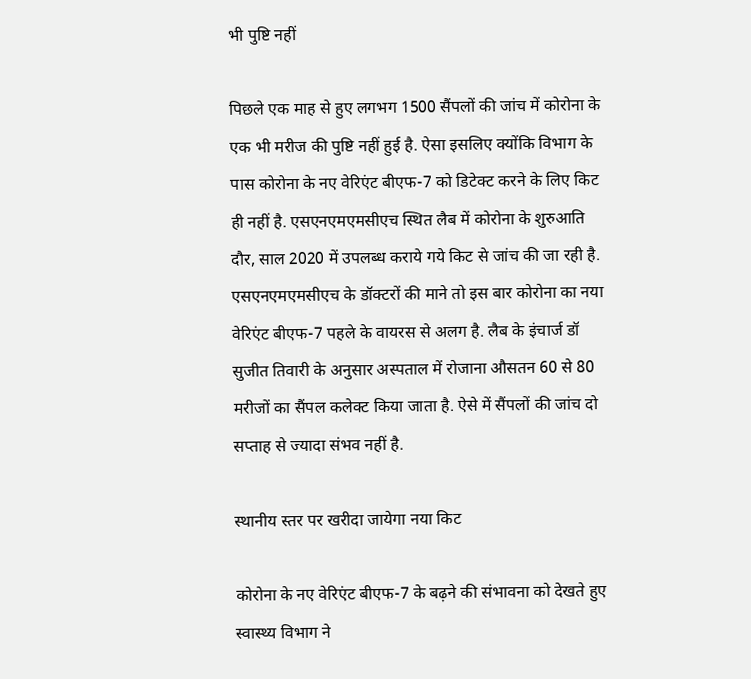भी पुष्टि नहीं

पिछले एक माह से हुए लगभग 1500 सैंपलों की जांच में कोरोना के एक भी मरीज की पुष्टि नहीं हुई है. ऐसा इसलिए क्योंकि विभाग के पास कोरोना के नए वेरिएंट बीएफ-7 को डिटेक्ट करने के लिए किट ही नहीं है. एसएनएमएमसीएच स्थित लैब में कोरोना के शुरुआति दौर, साल 2020 में उपलब्ध कराये गये किट से जांच की जा रही है. एसएनएमएमसीएच के डॉक्टरों की माने तो इस बार कोरोना का नया वेरिएंट बीएफ-7 पहले के वायरस से अलग है. लैब के इंचार्ज डॉ सुजीत तिवारी के अनुसार अस्पताल में रोजाना औसतन 60 से 80 मरीजों का सैंपल कलेक्ट किया जाता है. ऐसे में सैंपलों की जांच दो सप्ताह से ज्यादा संभव नहीं है.

स्थानीय स्तर पर खरीदा जायेगा नया किट

कोरोना के नए वेरिएंट बीएफ-7 के बढ़ने की संभावना को देखते हुए स्वास्थ्य विभाग ने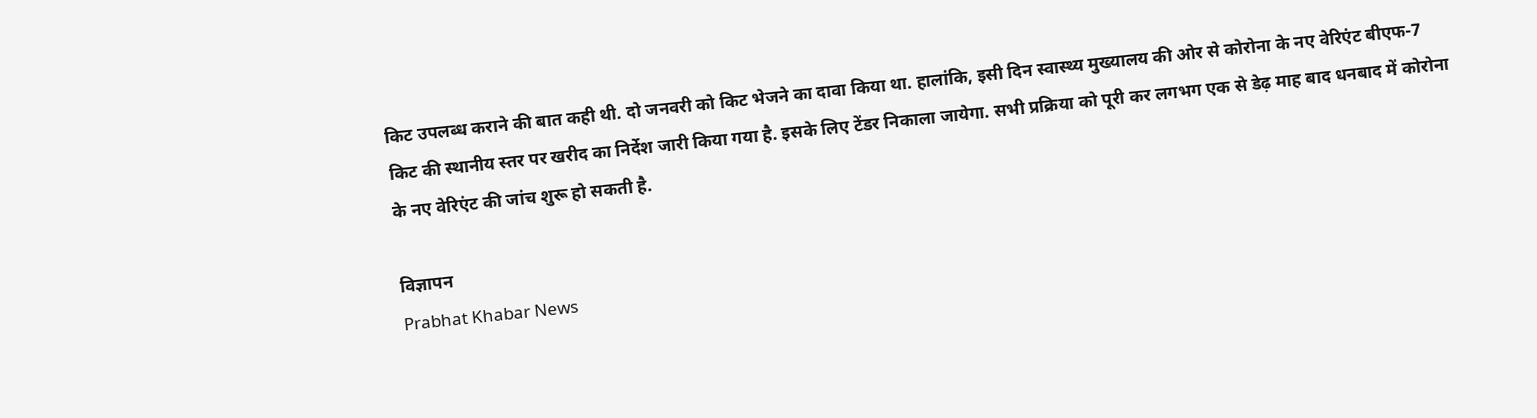किट उपलब्ध कराने की बात कही थी. दो जनवरी को किट भेजने का दावा किया था. हालांकि, इसी दिन स्वास्थ्य मुख्यालय की ओर से कोरोना के नए वेरिएंट बीएफ-7 किट की स्थानीय स्तर पर खरीद का निर्देश जारी किया गया है. इसके लिए टेंडर निकाला जायेगा. सभी प्रक्रिया को पूरी कर लगभग एक से डेढ़ माह बाद धनबाद में कोरोना के नए वेरिएंट की जांच शुरू हो सकती है.

विज्ञापन
Prabhat Khabar News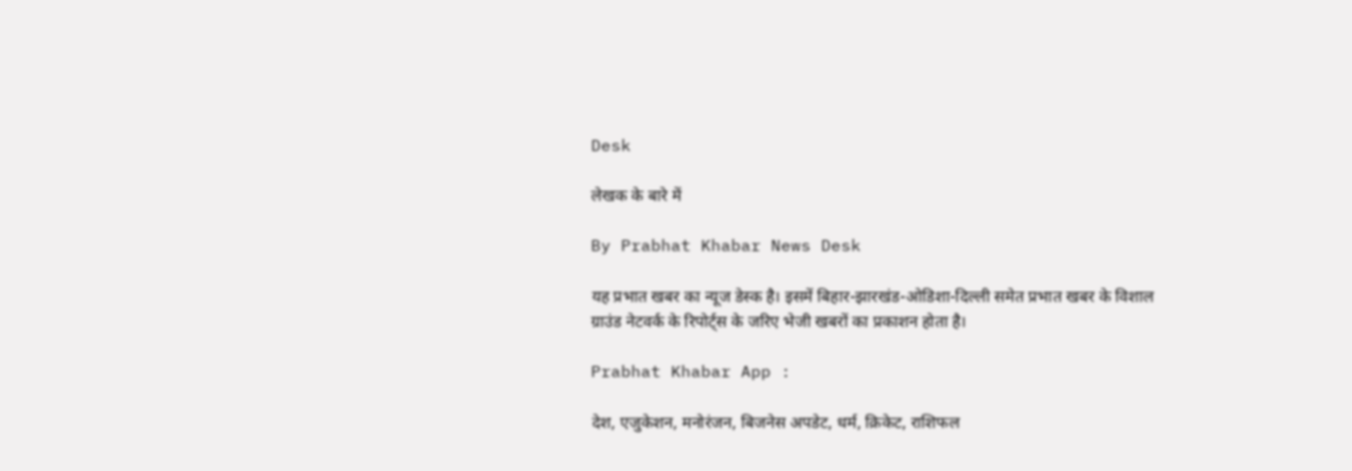Desk

लेखक के बारे में

By Prabhat Khabar News Desk

यह प्रभात खबर का न्यूज डेस्क है। इसमें बिहार-झारखंड-ओडिशा-दिल्‍ली समेत प्रभात खबर के विशाल ग्राउंड नेटवर्क के रिपोर्ट्स के जरिए भेजी खबरों का प्रकाशन होता है।

Prabhat Khabar App :

देश, एजुकेशन, मनोरंजन, बिजनेस अपडेट, धर्म, क्रिकेट, राशिफल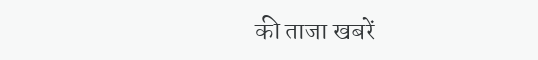की ताजा खबरें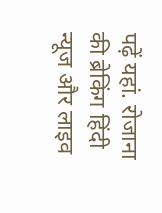पढ़ें यहां. रोजाना की ब्रेकिंग हिंदी न्यूज और लाइव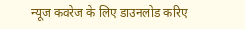न्यूज कवरेज के लिए डाउनलोड करिए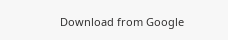Download from Google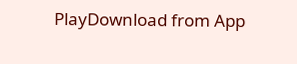PlayDownload from App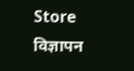Store
विज्ञापन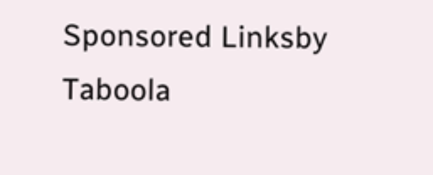Sponsored Linksby Taboola